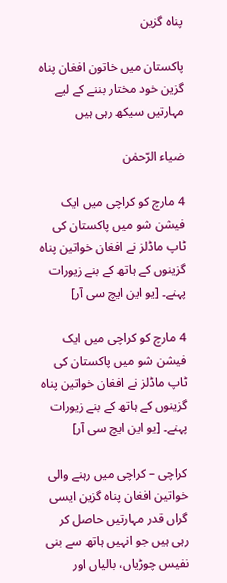پناہ گزین

پاکستان میں خاتون افغان پناہ گزین خود مختار بننے کے لیے مہارتیں سیکھ رہی ہیں

ضیاء الرّحمٰن

4 مارچ کو کراچی میں ایک فیشن شو میں پاکستان کی ٹاپ ماڈلز نے افغان خواتین پناہ گزینوں کے ہاتھ کے بنے زیورات پہنے۔ [یو این ایچ سی آر]

4 مارچ کو کراچی میں ایک فیشن شو میں پاکستان کی ٹاپ ماڈلز نے افغان خواتین پناہ گزینوں کے ہاتھ کے بنے زیورات پہنے۔ [یو این ایچ سی آر]

کراچی – کراچی میں رہنے والی خواتین افغان پناہ گزین ایسی گراں قدر مہارتیں حاصل کر رہی ہیں جو انہیں ہاتھ سے بنی نفیس چوڑیاں، بالیاں اور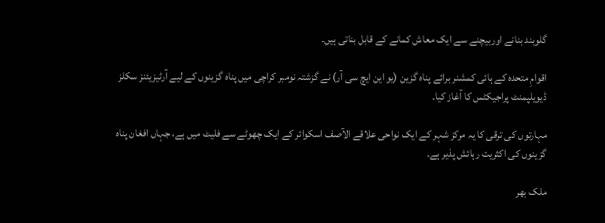گلوبند بنانے اوربیچنے سے ایک معاش کمانے کے قابل بناتی ہیں۔

اقوامِ متحدہ کے ہائی کمشنر برائے پناہ گزین (یو این ایچ سی آر) نے گزشتہ نومبر کراچی میں پناہ گزینوں کے لیے آرٹیزیئنز سکلز ڈیویلپمنٹ پراجیکٹس کا آغاز کیا۔

مہارتوں کی ترقی کا یہ مرکز شہر کے ایک نواحی علاقے الآصف اسکوائر کے ایک چھوٹے سے فلیٹ میں ہے، جہاں افغان پناہ گزینوں کی اکثریت رہائش پذیر ہے۔

ملک بھر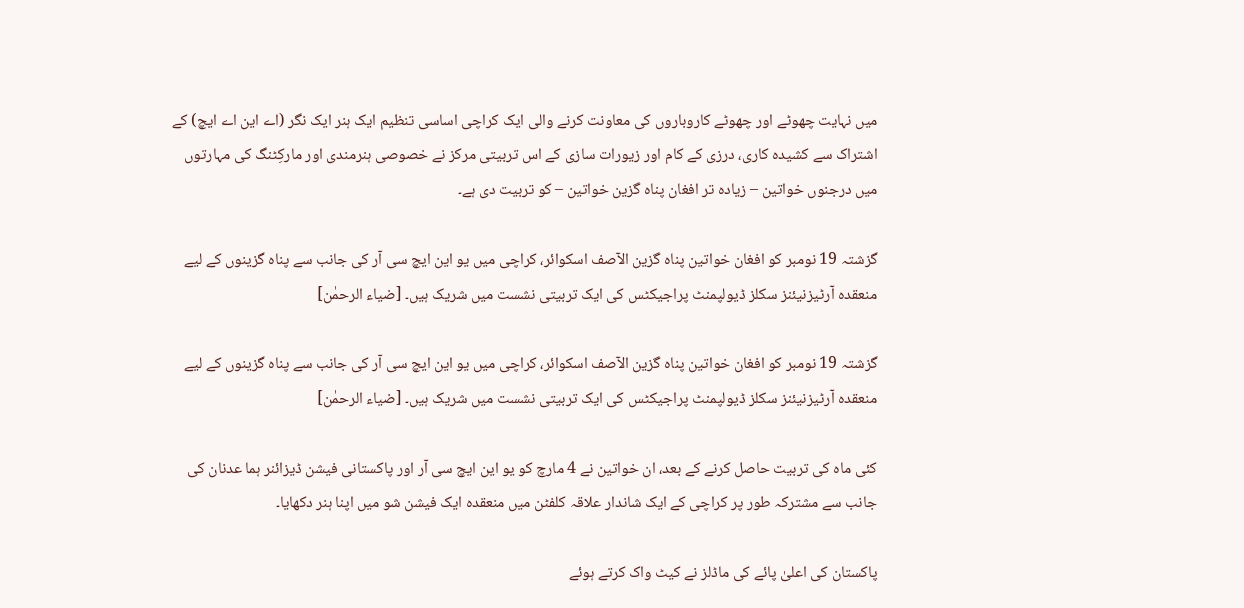میں نہایت چھوٹے اور چھوٹے کاروباروں کی معاونت کرنے والی ایک کراچی اساسی تنظیم ایک ہنر ایک نگر (اے این اے ایچ) کے اشتراک سے کشیدہ کاری، درزی کے کام اور زیورات سازی کے اس تربیتی مرکز نے خصوصی ہنرمندی اور مارکِٹنگ کی مہارتوں میں درجنوں خواتین – زیادہ تر افغان پناہ گزین خواتین – کو تربیت دی ہے۔

گزشتہ 19 نومبر کو افغان خواتین پناہ گزین الآصف اسکوائر، کراچی میں یو این ایچ سی آر کی جانب سے پناہ گزینوں کے لیے منعقدہ آرٹیزنیئنز سکلز ڈیولپمنٹ پراجیکٹس کی ایک تربیتی نشست میں شریک ہیں۔ [ضیاء الرحمٰن]

گزشتہ 19 نومبر کو افغان خواتین پناہ گزین الآصف اسکوائر، کراچی میں یو این ایچ سی آر کی جانب سے پناہ گزینوں کے لیے منعقدہ آرٹیزنیئنز سکلز ڈیولپمنٹ پراجیکٹس کی ایک تربیتی نشست میں شریک ہیں۔ [ضیاء الرحمٰن]

کئی ماہ کی تربیت حاصل کرنے کے بعد، ان خواتین نے 4 مارچ کو یو این ایچ سی آر اور پاکستانی فیشن ڈیزائنر ہما عدنان کی جانب سے مشترکہ طور پر کراچی کے ایک شاندار علاقہ کلفٹن میں منعقدہ ایک فیشن شو میں اپنا ہنر دکھایا۔

پاکستان کی اعلیٰ پائے کی ماڈلز نے کیٹ واک کرتے ہوئے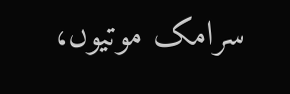سرامک موتیوں،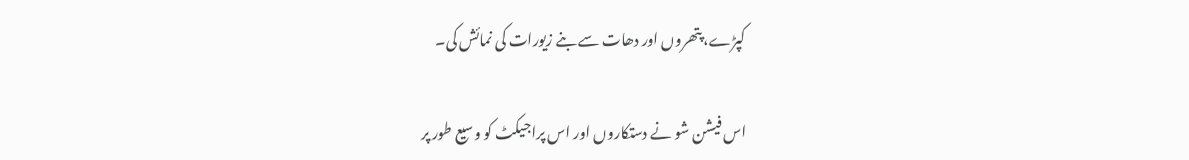کپڑے، پتھروں اور دھات سے بنے زیورات کی نمائش کی۔

اس فیشن شو نے دستکاروں اور اس پراجیکٹ کو وسیع طور پر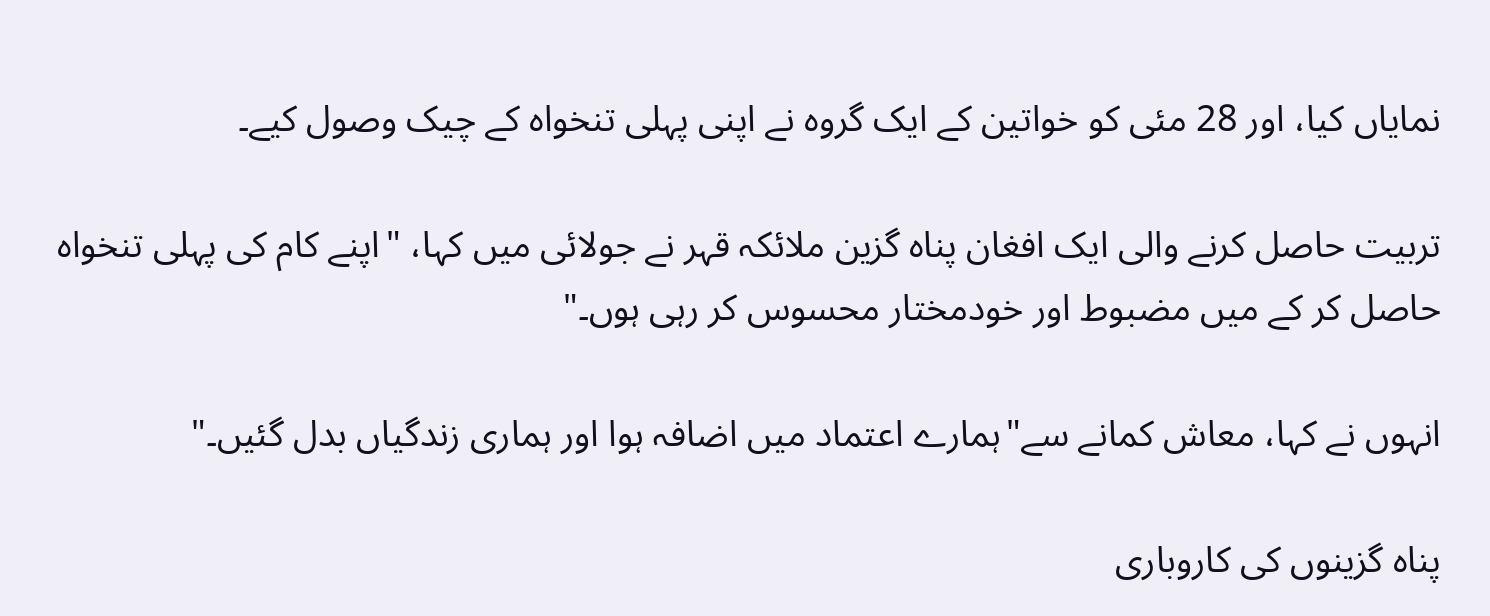نمایاں کیا، اور 28 مئی کو خواتین کے ایک گروہ نے اپنی پہلی تنخواہ کے چیک وصول کیے۔

تربیت حاصل کرنے والی ایک افغان پناہ گزین ملائکہ قہر نے جولائی میں کہا، "اپنے کام کی پہلی تنخواہ حاصل کر کے میں مضبوط اور خودمختار محسوس کر رہی ہوں۔"

انہوں نے کہا، معاش کمانے سے"ہمارے اعتماد میں اضافہ ہوا اور ہماری زندگیاں بدل گئیں۔"

پناہ گزینوں کی کاروباری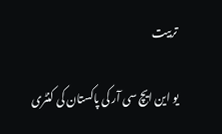تربیت

یو این ایچ سی آر کی پاکستان کی کنٹری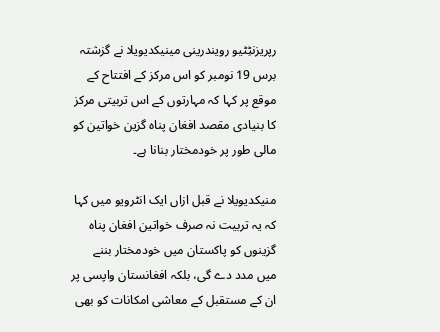رپریزنٹِٹیو رویندرینی مینیکدیویلا نے گزشتہ برس 19 نومبر کو اس مرکز کے افتتاح کے موقع پر کہا کہ مہارتوں کے اس تربیتی مرکز کا بنیادی مقصد افغان پناہ گزین خواتین کو مالی طور پر خودمختار بنانا ہے۔

منیکدیویلا نے قبل ازاں ایک انٹرویو میں کہا کہ یہ تربیت نہ صرف خواتین افغان پناہ گزینوں کو پاکستان میں خودمختار بننے میں مدد دے گی، بلکہ افغانستان واپسی پر ان کے مستقبل کے معاشی امکانات کو بھی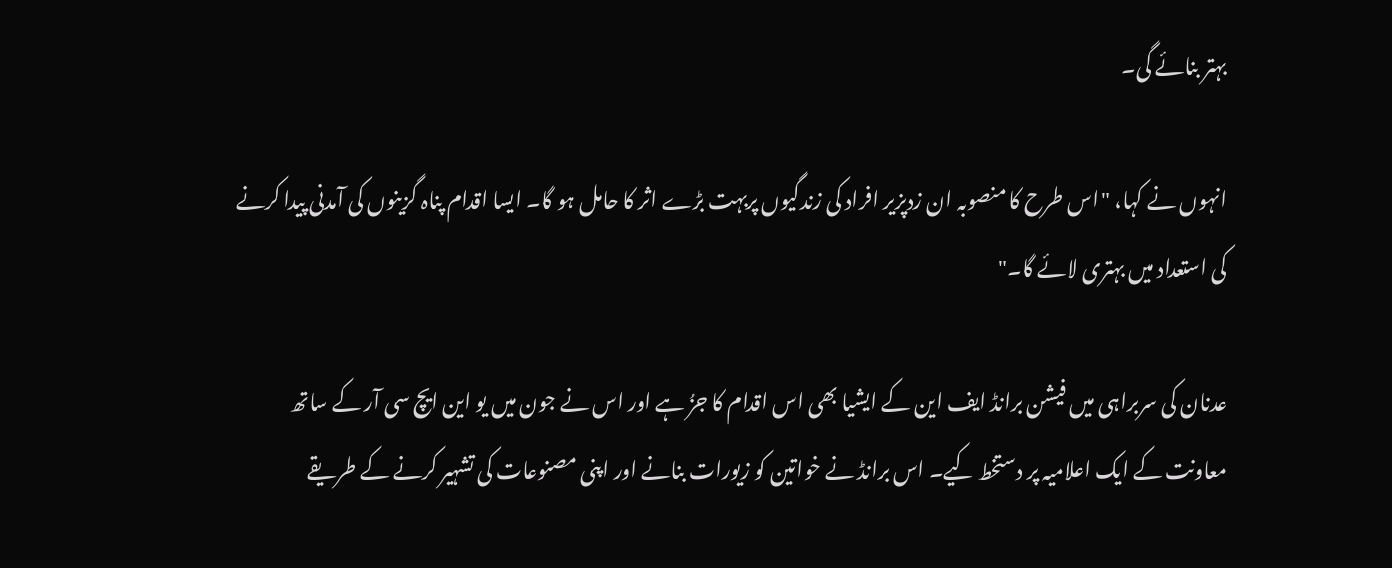بہتر بنائے گی۔

انہوں نے کہا، "اس طرح کا منصوبہ ان زدپزیر افراد کی زندگیوں پربہت بڑے اثر کا حامل ہو گا۔ ایسا اقدام پناہ گزینوں کی آمدنی پیدا کرنے کی استعداد میں بہتری لائے گا۔"

عدنان کی سربراہی میں فیشن برانڈ ایف این کے ایشیا بھی اس اقدام کا جزُ ہے اور اس نے جون میں یو این ایچ سی آر کے ساتھ معاونت کے ایک اعلامیہ پر دستخط کیے۔ اس برانڈ نے خواتین کو زیورات بنانے اور اپنی مصنوعات کی تشہیر کرنے کے طریقے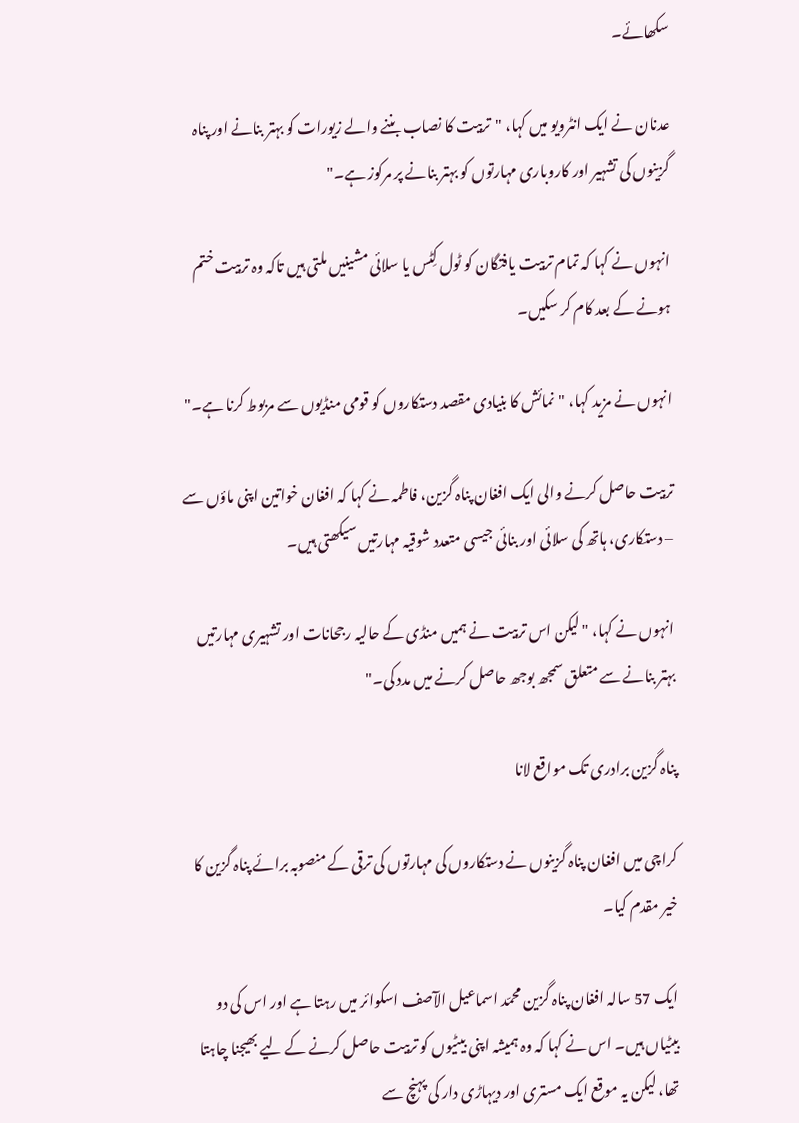سکھائے۔

عدنان نے ایک انٹرویو میں کہا، "تربیت کا نصاب بننے والے زیورات کو بہتر بنانے اور پناہ گزینوں کی تشہیر اور کاروباری مہارتوں کو بہتر بنانے پر مرکوز ہے۔"

انہوں نے کہا کہ تمام تربیت یافتگان کو ٹول کِٹس یا سلائی مشینیں ملتی ہیں تاکہ وہ تربیت ختم ہونے کے بعد کام کر سکیں۔

انہوں نے مزید کہا، "نمائش کا بنیادی مقصد دستکاروں کو قومی منڈیوں سے مربوط کرنا ہے۔"

تربیت حاصل کرنے والی ایک افغان پناہ گزین، فاطمہ نے کہا کہ افغان خواتین اپنی ماؤں سے – دستکاری، ہاتھ کی سلائی اور بنائی جیسی متعدد شوقیہ مہارتیں سیکھتی ہیں۔

انہوں نے کہا، "لیکن اس تربیت نے ہمیں منڈی کے حالیہ رجحانات اور تشہیری مہارتیں بہتر بنانے سے متعلق سمجھ بوجھ حاصل کرنے میں مدد کی۔"

پناہ گزین برادری تک مواقع لانا

کراچی میں افغان پناہ گزینوں نے دستکاروں کی مہارتوں کی ترقی کے منصوبہ برائے پناہ گزین کا خیر مقدم کیا۔

ایک 57 سالہ افغان پناہ گزین محمّد اسماعیل الآصف اسکوائر میں رہتا ہے اور اس کی دو بیٹیاں ہیں۔ اس نے کہا کہ وہ ہمیشہ اپنی بیٹیوں کو تربیت حاصل کرنے کے لیے بھیجنا چاہتا تھا، لیکن یہ موقع ایک مستری اور دیہاڑی دار کی پہنچ سے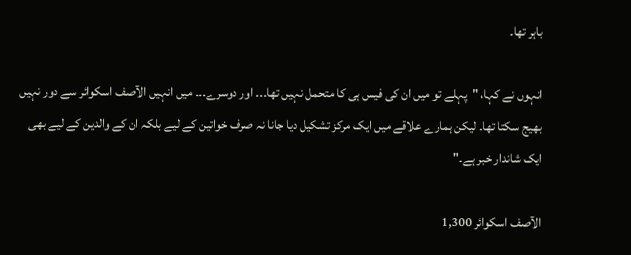باہر تھا۔

انہوں نے کہا، "پہلے تو میں ان کی فیس ہی کا متحمل نہیں تھا۔۔۔ اور دوسرے۔۔۔ میں انہیں الآصف اسکوائر سے دور نہیں بھیج سکتا تھا۔ لیکن ہمارے علاقے میں ایک مرکز تشکیل دیا جانا نہ صرف خواتین کے لیے بلکہ ان کے والدین کے لیے بھی ایک شاندار خبر ہے۔"

الآصف اسکوائر 1,300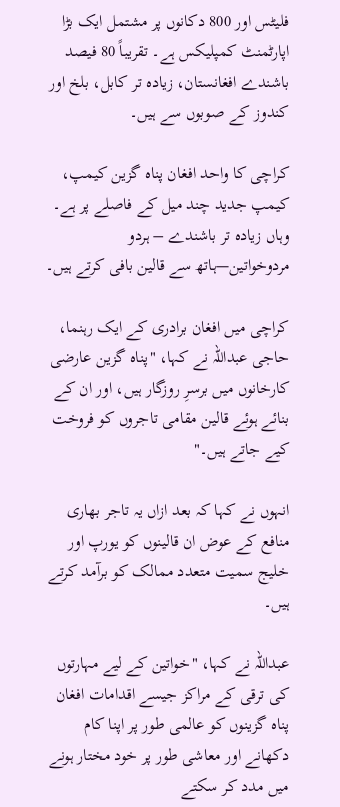فلیٹس اور 800 دکانوں پر مشتمل ایک بڑا اپارٹمنٹ کمپلیکس ہے۔ تقریباً 80 فیصد باشندے افغانستان، زیادہ تر کابل، بلخ اور کندوز کے صوبوں سے ہیں۔

کراچی کا واحد افغان پناہ گزین کیمپ، کیمپ جدید چند میل کے فاصلے پر ہے۔ وہاں زیادہ تر باشندے – ہردو مردوخواتین—ہاتھ سے قالین بافی کرتے ہیں۔

کراچی میں افغان برادری کے ایک رہنما، حاجی عبداللہ نے کہا، "پناہ گزین عارضی کارخانوں میں برسرِ روزگار ہیں، اور ان کے بنائے ہوئے قالین مقامی تاجروں کو فروخت کیے جاتے ہیں۔"

انہوں نے کہا کہ بعد ازاں یہ تاجر بھاری منافع کے عوض ان قالینوں کو یورپ اور خلیج سمیت متعدد ممالک کو برآمد کرتے ہیں۔

عبداللہ نے کہا، "خواتین کے لیے مہارتوں کی ترقی کے مراکز جیسے اقدامات افغان پناہ گزینوں کو عالمی طور پر اپنا کام دکھانے اور معاشی طور پر خود مختار ہونے میں مدد کر سکتے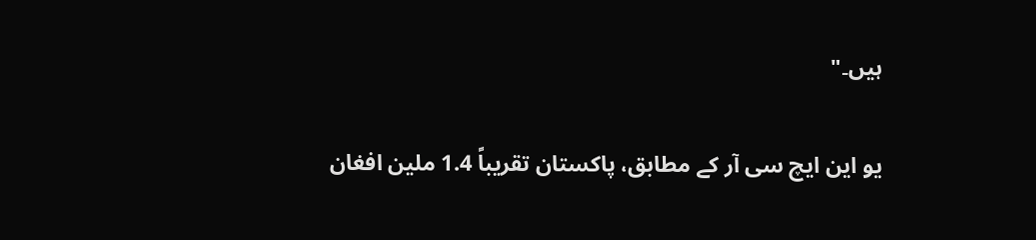ہیں۔"

یو این ایچ سی آر کے مطابق، پاکستان تقریباً 1.4 ملین افغان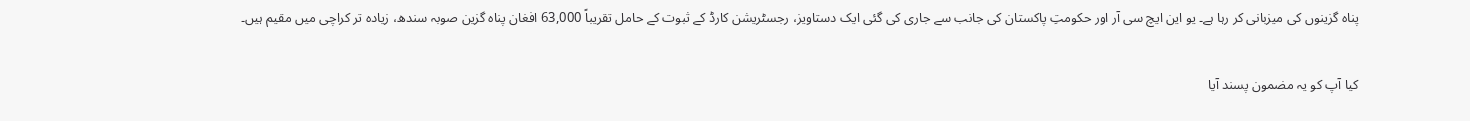پناہ گزینوں کی میزبانی کر رہا ہے۔ یو این ایچ سی آر اور حکومتِ پاکستان کی جانب سے جاری کی گئی ایک دستاویز، رجسٹریشن کارڈ کے ثبوت کے حامل تقریباً 63,000 افغان پناہ گزین صوبہ سندھ، زیادہ تر کراچی میں مقیم ہیں۔

کیا آپ کو یہ مضمون پسند آیا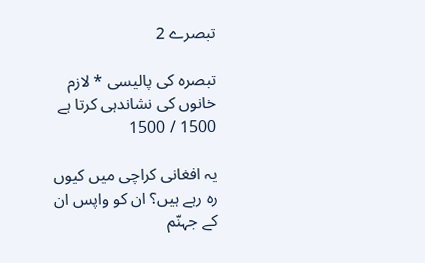تبصرے 2

تبصرہ کی پالیسی * لازم خانوں کی نشاندہی کرتا ہے 1500 / 1500

یہ افغانی کراچی میں کیوں رہ رہے ہیں؟ ان کو واپس ان کے جہنّم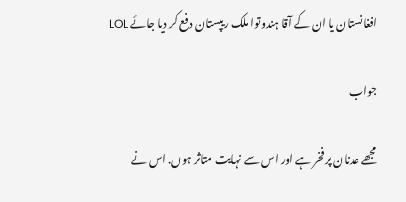افغانستان یا ان کے آقا ہندوتوا ملک ریپستان دفع کر دیا جائے LOL

جواب

مجھے عدنان پر فخر ہے اور اس سے نہایت متاثر ہوں. اس نے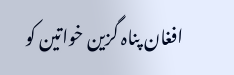افغان پناہ گزین خواتین کو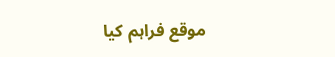موقع فراہم کیا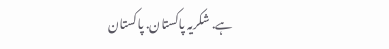ہے. شکریہ پاکستان. پاکستان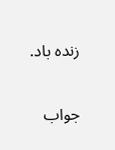زندہ باد.

جواب